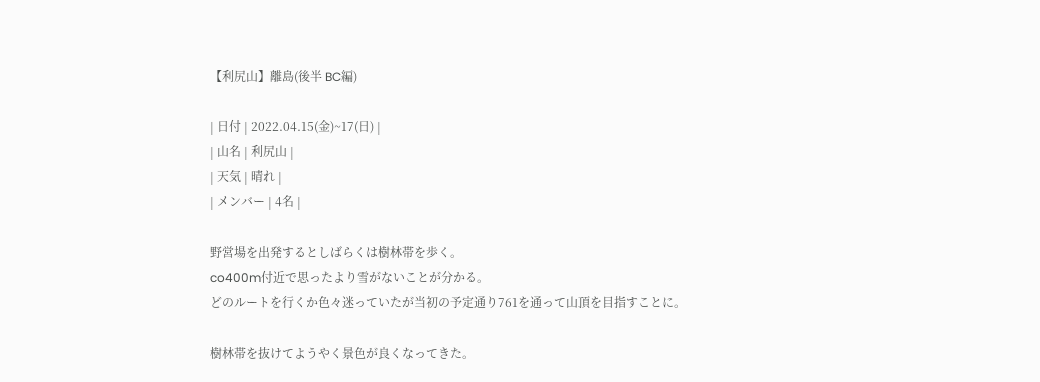【利尻山】離島(後半 BC編)

| 日付 | 2022.04.15(金)~17(日) |
| 山名 | 利尻山 |
| 天気 | 晴れ |
| メンバー | 4名 |

野営場を出発するとしばらくは樹林帯を歩く。
co400m付近で思ったより雪がないことが分かる。
どのルートを行くか色々迷っていたが当初の予定通り761を通って山頂を目指すことに。

樹林帯を抜けてようやく景色が良くなってきた。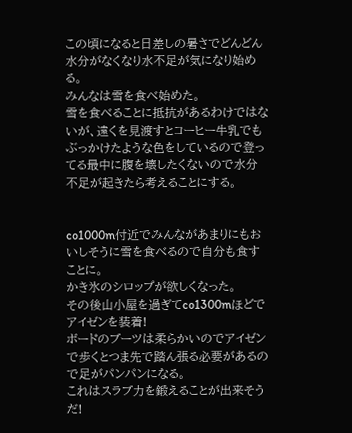この頃になると日差しの暑さでどんどん水分がなくなり水不足が気になり始める。
みんなは雪を食べ始めた。
雪を食べることに抵抗があるわけではないが、遠くを見渡すとコーヒー牛乳でもぶっかけたような色をしているので登ってる最中に腹を壊したくないので水分不足が起きたら考えることにする。


co1000m付近でみんながあまりにもおいしそうに雪を食べるので自分も食すことに。
かき氷のシロップが欲しくなった。
その後山小屋を過ぎてco1300mほどでアイゼンを装着!
ボードのブーツは柔らかいのでアイゼンで歩くとつま先で踏ん張る必要があるので足がパンパンになる。
これはスラブ力を鍛えることが出来そうだ!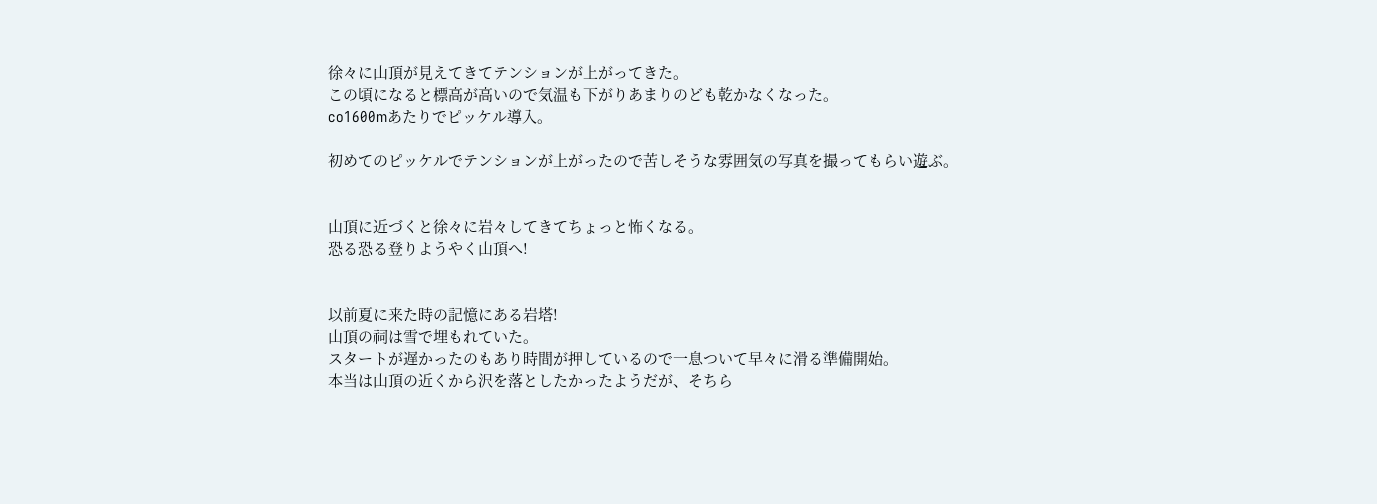徐々に山頂が見えてきてテンションが上がってきた。
この頃になると標高が高いので気温も下がりあまりのども乾かなくなった。
co1600mあたりでピッケル導入。

初めてのピッケルでテンションが上がったので苦しそうな雰囲気の写真を撮ってもらい遊ぶ。


山頂に近づくと徐々に岩々してきてちょっと怖くなる。
恐る恐る登りようやく山頂へ!


以前夏に来た時の記憶にある岩塔!
山頂の祠は雪で埋もれていた。
スタートが遅かったのもあり時間が押しているので一息ついて早々に滑る準備開始。
本当は山頂の近くから沢を落としたかったようだが、そちら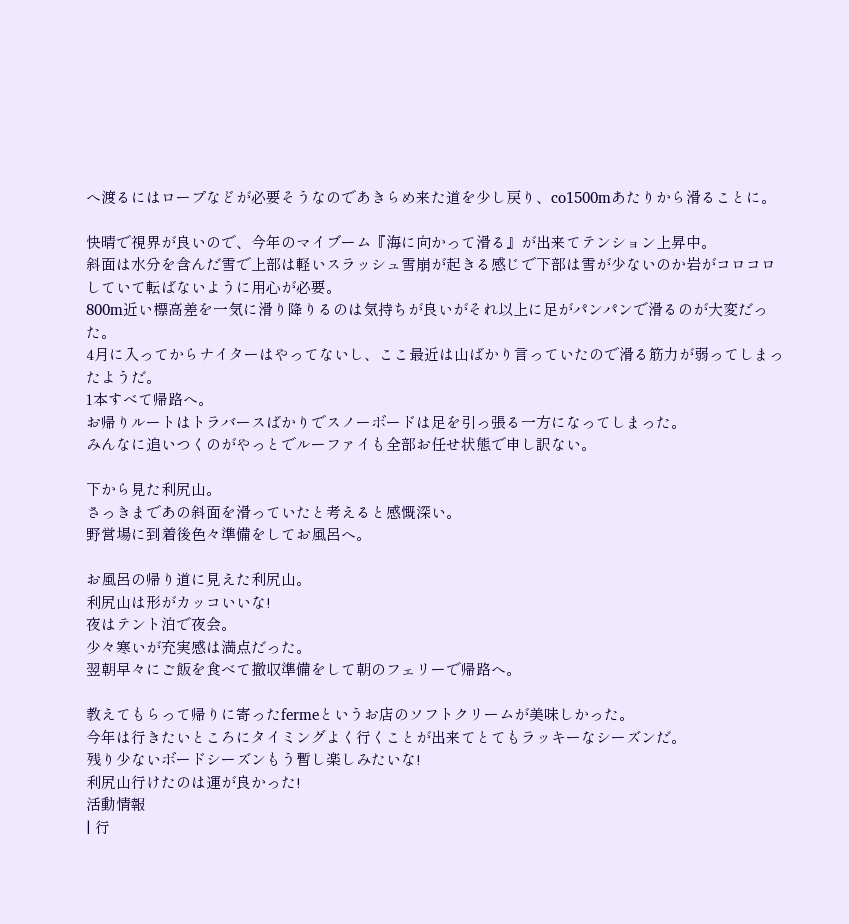へ渡るにはロープなどが必要そうなのであきらめ来た道を少し戻り、co1500mあたりから滑ることに。

快晴で視界が良いので、今年のマイブーム『海に向かって滑る』が出来てテンション上昇中。
斜面は水分を含んだ雪で上部は軽いスラッシュ雪崩が起きる感じで下部は雪が少ないのか岩がコロコロしていて転ばないように用心が必要。
800m近い標高差を一気に滑り降りるのは気持ちが良いがそれ以上に足がパンパンで滑るのが大変だった。
4月に入ってからナイターはやってないし、ここ最近は山ばかり言っていたので滑る筋力が弱ってしまったようだ。
1本すべて帰路へ。
お帰りルートはトラバースばかりでスノーボードは足を引っ張る一方になってしまった。
みんなに追いつくのがやっとでルーファイも全部お任せ状態で申し訳ない。

下から見た利尻山。
さっきまであの斜面を滑っていたと考えると感慨深い。
野営場に到着後色々準備をしてお風呂へ。

お風呂の帰り道に見えた利尻山。
利尻山は形がカッコいいな!
夜はテント泊で夜会。
少々寒いが充実感は満点だった。
翌朝早々にご飯を食べて撤収準備をして朝のフェリーで帰路へ。

教えてもらって帰りに寄ったfermeというお店のソフトクリームが美味しかった。
今年は行きたいところにタイミングよく行くことが出来てとてもラッキーなシーズンだ。
残り少ないボードシーズンもう暫し楽しみたいな!
利尻山行けたのは運が良かった!
活動情報
| 行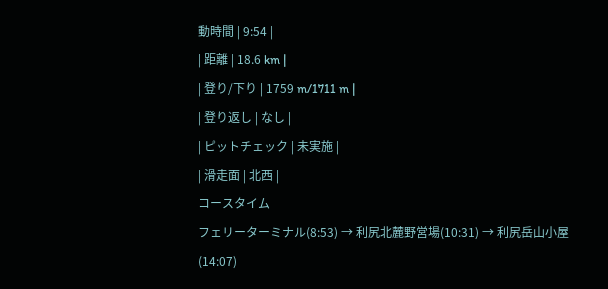動時間 | 9:54 |
| 距離 | 18.6 km |
| 登り/下り | 1759 m/1711 m |
| 登り返し | なし |
| ピットチェック | 未実施 |
| 滑走面 | 北西 |
コースタイム
フェリーターミナル(8:53) → 利尻北麓野営場(10:31) → 利尻岳山小屋(14:07)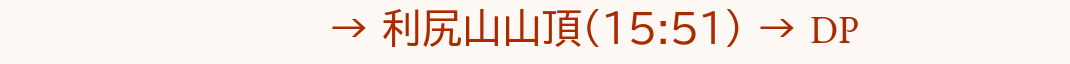→ 利尻山山頂(15:51) → DP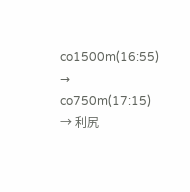co1500m(16:55) → co750m(17:15) → 利尻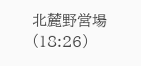北麓野営場(18:26)